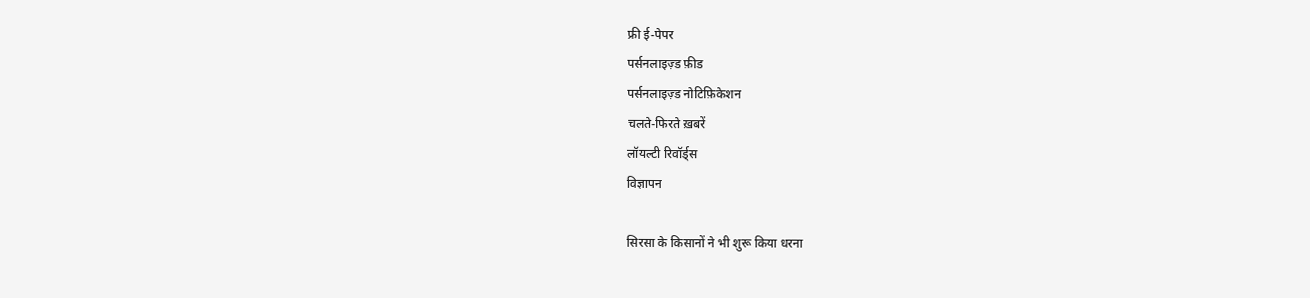फ्री ई-पेपर
पर्सनलाइज़्ड फ़ीड
पर्सनलाइज़्ड नोटिफ़िकेशन
चलते-फिरते ख़बरें
लॉयल्टी रिवॉर्ड्स
विज्ञापन

सिरसा के किसानों ने भी शुरू किया धरना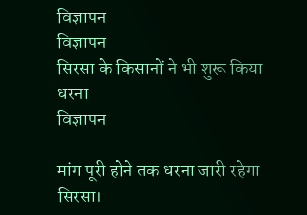विज्ञापन
विज्ञापन
सिरसा के किसानों ने भी शुरू किया धरना
विज्ञापन

मांग पूरी होने तक धरना जारी रहेगा
सिरसा।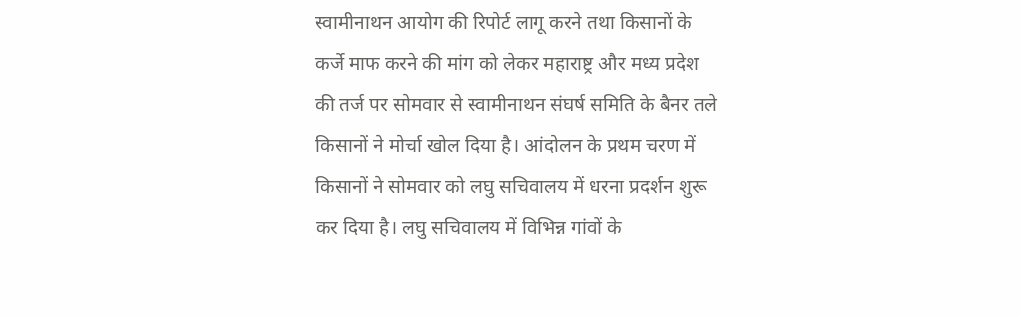स्वामीनाथन आयोग की रिपोर्ट लागू करने तथा किसानों के कर्जे माफ करने की मांग को लेकर महाराष्ट्र और मध्य प्रदेश की तर्ज पर सोमवार से स्वामीनाथन संघर्ष समिति के बैनर तले किसानों ने मोर्चा खोल दिया है। आंदोलन के प्रथम चरण में किसानों ने सोमवार को लघु सचिवालय में धरना प्रदर्शन शुरू कर दिया है। लघु सचिवालय में विभिन्न गांवों के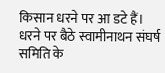किसान धरने पर आ डटे हैं।
धरने पर बैठे स्वामीनाथन संघर्ष समिति के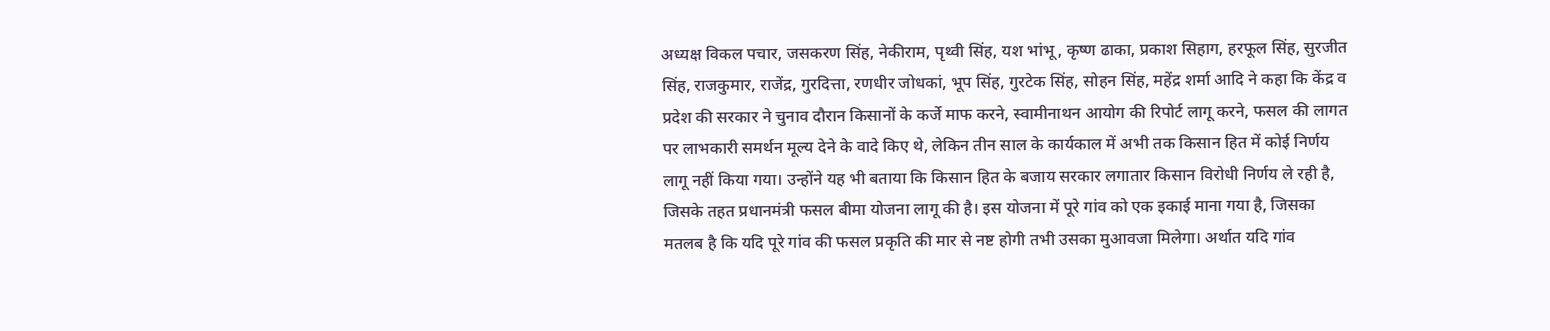अध्यक्ष विकल पचार, जसकरण सिंह, नेकीराम, पृथ्वी सिंह, यश भांभू, कृष्ण ढाका, प्रकाश सिहाग, हरफूल सिंह, सुरजीत सिंह, राजकुमार, राजेंद्र, गुरदित्ता, रणधीर जोधकां, भूप सिंह, गुरटेक सिंह, सोहन सिंह, महेंद्र शर्मा आदि ने कहा कि केंद्र व प्रदेश की सरकार ने चुनाव दौरान किसानों के कर्जे माफ करने, स्वामीनाथन आयोग की रिपोर्ट लागू करने, फसल की लागत पर लाभकारी समर्थन मूल्य देने के वादे किए थे, लेकिन तीन साल के कार्यकाल में अभी तक किसान हित में कोई निर्णय लागू नहीं किया गया। उन्होंने यह भी बताया कि किसान हित के बजाय सरकार लगातार किसान विरोधी निर्णय ले रही है, जिसके तहत प्रधानमंत्री फसल बीमा योजना लागू की है। इस योजना में पूरे गांव को एक इकाई माना गया है, जिसका मतलब है कि यदि पूरे गांव की फसल प्रकृति की मार से नष्ट होगी तभी उसका मुआवजा मिलेगा। अर्थात यदि गांव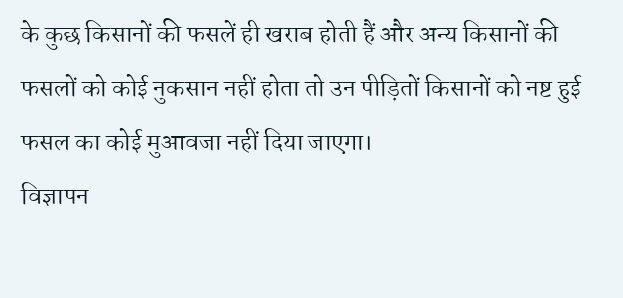के कुछ किसानों की फसलें ही खराब होती हैं और अन्य किसानों की फसलों को कोई नुकसान नहीं होता तो उन पीड़ितों किसानों को नष्ट हुई फसल का कोई मुआवजा नहीं दिया जाएगा।
विज्ञापन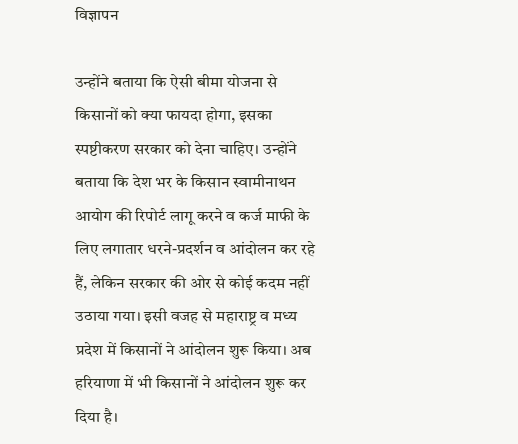विज्ञापन

उन्होंने बताया कि ऐसी बीमा योजना से किसानों को क्या फायदा होगा, इसका स्पष्टीकरण सरकार को देना चाहिए। उन्होंने बताया कि देश भर के किसान स्वामीनाथन आयोग की रिपोर्ट लागू करने व कर्ज माफी के लिए लगातार धरने-प्रदर्शन व आंदोलन कर रहे हैं, लेकिन सरकार की ओर से कोई कदम नहीं उठाया गया। इसी वजह से महाराष्ट्र व मध्य प्रदेश में किसानों ने आंदोलन शुरू किया। अब हरियाणा में भी किसानों ने आंदोलन शुरू कर दिया है।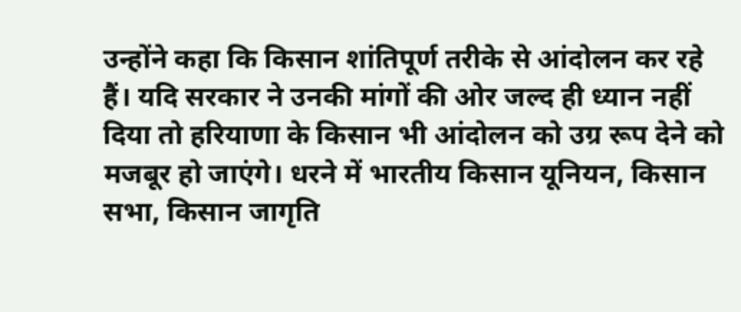उन्होंने कहा कि किसान शांतिपूर्ण तरीके से आंदोलन कर रहे हैं। यदि सरकार ने उनकी मांगों की ओर जल्द ही ध्यान नहीं दिया तो हरियाणा के किसान भी आंदोलन को उग्र रूप देने को मजबूर हो जाएंगे। धरने में भारतीय किसान यूनियन, किसान सभा, किसान जागृति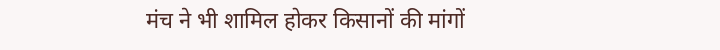मंच ने भी शामिल होकर किसानों की मांगों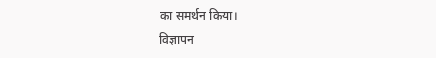का समर्थन किया।
विज्ञापन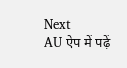Next
AU ऐप में पढ़ें